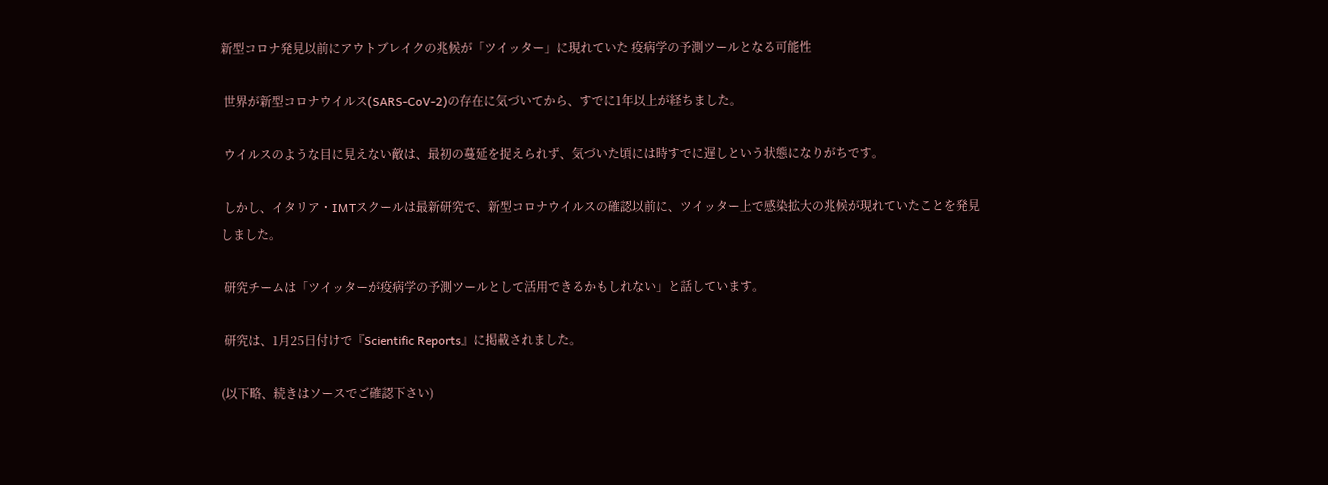新型コロナ発見以前にアウトブレイクの兆候が「ツイッター」に現れていた 疫病学の予測ツールとなる可能性

 世界が新型コロナウイルス(SARS-CoV-2)の存在に気づいてから、すでに1年以上が経ちました。

 ウイルスのような目に見えない敵は、最初の蔓延を捉えられず、気づいた頃には時すでに遅しという状態になりがちです。

 しかし、イタリア・IMTスクールは最新研究で、新型コロナウイルスの確認以前に、ツイッター上で感染拡大の兆候が現れていたことを発見しました。

 研究チームは「ツイッターが疫病学の予測ツールとして活用できるかもしれない」と話しています。

 研究は、1月25日付けで『Scientific Reports』に掲載されました。

(以下略、続きはソースでご確認下さい)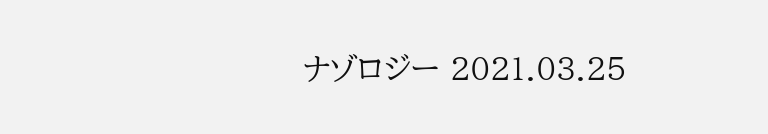ナゾロジー 2021.03.25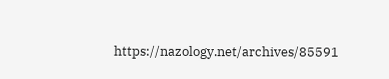https://nazology.net/archives/85591